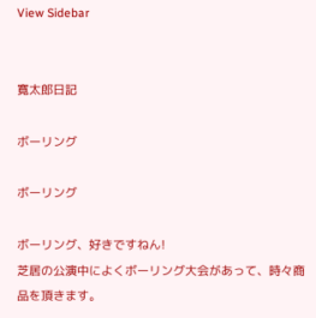View Sidebar


寛太郎日記

ボーリング

ボーリング

ボーリング、好きですねん!
芝居の公演中によくボーリング大会があって、時々商品を頂きます。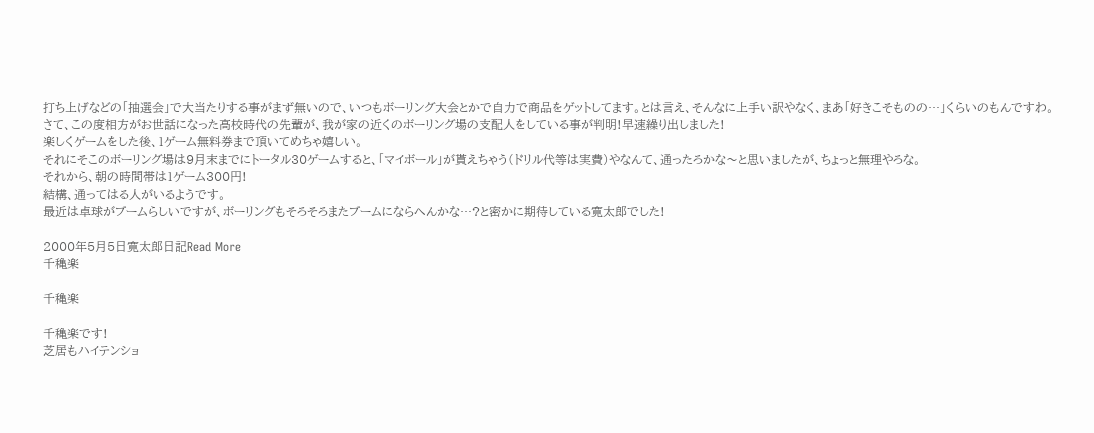打ち上げなどの「抽選会」で大当たりする事がまず無いので、いつもボーリング大会とかで自力で商品をゲットしてます。とは言え、そんなに上手い訳やなく、まあ「好きこそものの…」くらいのもんですわ。
さて、この度相方がお世話になった高校時代の先輩が、我が家の近くのボーリング場の支配人をしている事が判明!早速繰り出しました!
楽しくゲームをした後、1ゲーム無料券まで頂いてめちゃ嬉しい。
それにそこのボーリング場は9月末までにトータル30ゲームすると、「マイボール」が貰えちゃう(ドリル代等は実費)やなんて、通ったろかな〜と思いましたが、ちょっと無理やろな。
それから、朝の時間帯は1ゲーム300円!
結構、通ってはる人がいるようです。
最近は卓球がブームらしいですが、ボーリングもそろそろまたブームにならへんかな…?と密かに期待している寛太郎でした!

2000年5月5日寛太郎日記Read More
千穐楽

千穐楽

千穐楽です!
芝居もハイテンショ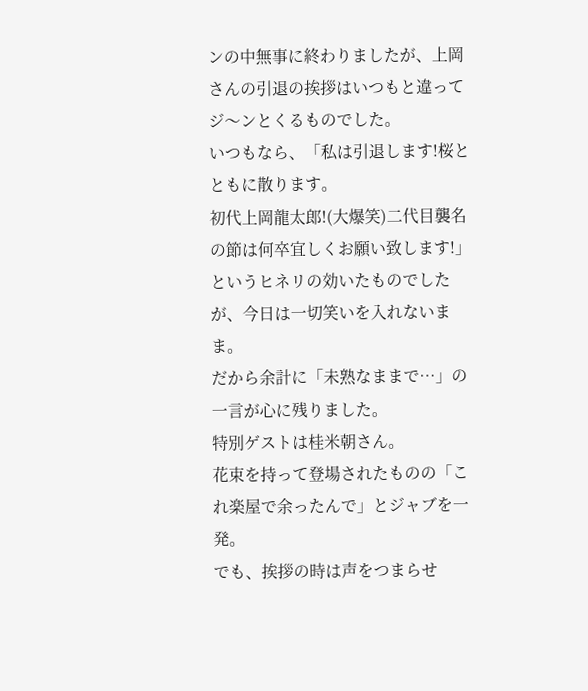ンの中無事に終わりましたが、上岡さんの引退の挨拶はいつもと違ってジ〜ンとくるものでした。
いつもなら、「私は引退します!桜とともに散ります。
初代上岡龍太郎!(大爆笑)二代目襲名の節は何卒宜しくお願い致します!」というヒネリの効いたものでしたが、今日は一切笑いを入れないまま。
だから余計に「未熟なままで…」の一言が心に残りました。
特別ゲストは桂米朝さん。
花束を持って登場されたものの「これ楽屋で余ったんで」とジャブを一発。
でも、挨拶の時は声をつまらせ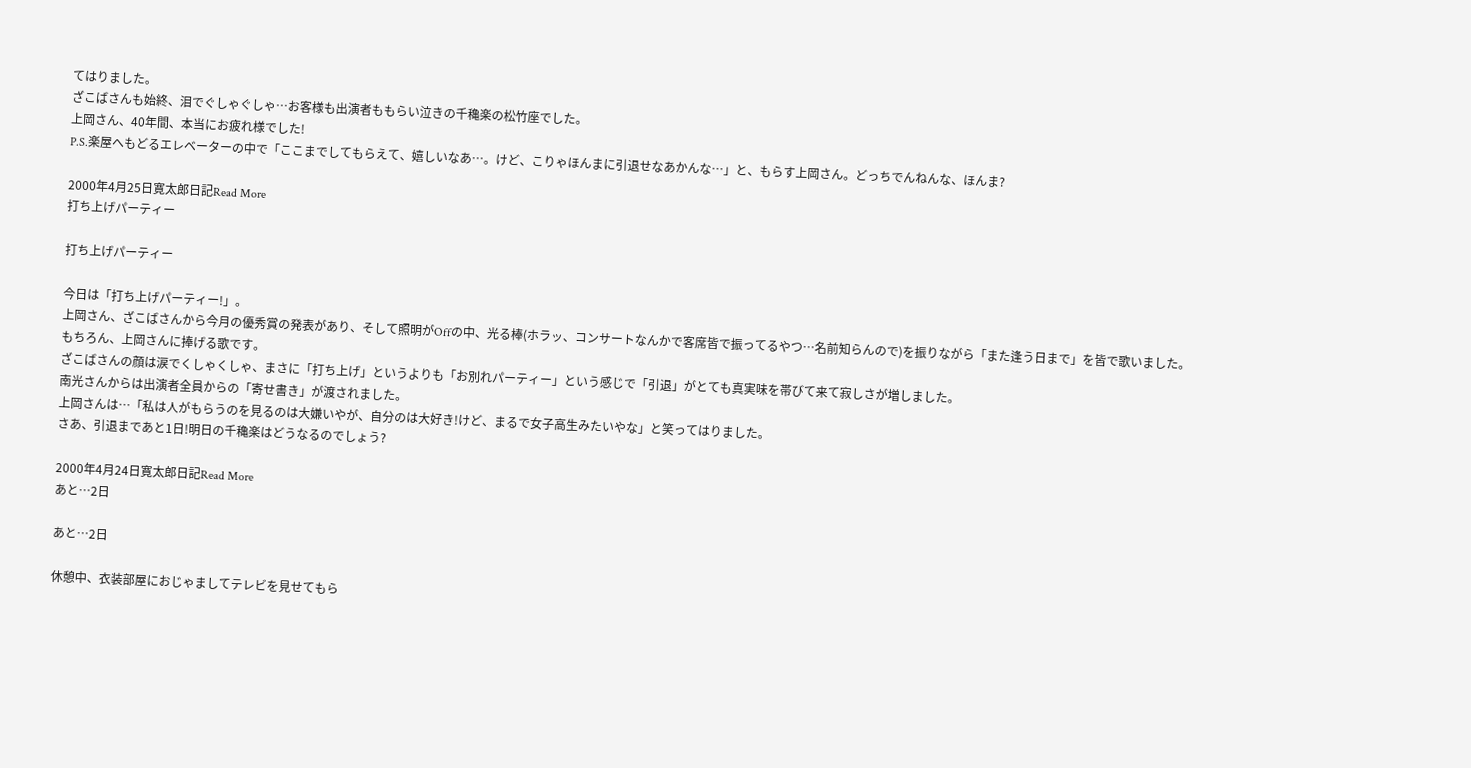てはりました。
ざこばさんも始終、泪でぐしゃぐしゃ…お客様も出演者ももらい泣きの千穐楽の松竹座でした。
上岡さん、40年間、本当にお疲れ様でした!
P.S.楽屋へもどるエレベーターの中で「ここまでしてもらえて、嬉しいなあ…。けど、こりゃほんまに引退せなあかんな…」と、もらす上岡さん。どっちでんねんな、ほんま?

2000年4月25日寛太郎日記Read More
打ち上げパーティー

打ち上げパーティー

今日は「打ち上げパーティー!」。
上岡さん、ざこばさんから今月の優秀賞の発表があり、そして照明がOffの中、光る棒(ホラッ、コンサートなんかで客席皆で振ってるやつ…名前知らんので)を振りながら「また逢う日まで」を皆で歌いました。
もちろん、上岡さんに捧げる歌です。
ざこばさんの顔は涙でくしゃくしゃ、まさに「打ち上げ」というよりも「お別れパーティー」という感じで「引退」がとても真実味を帯びて来て寂しさが増しました。
南光さんからは出演者全員からの「寄せ書き」が渡されました。
上岡さんは…「私は人がもらうのを見るのは大嫌いやが、自分のは大好き!けど、まるで女子高生みたいやな」と笑ってはりました。
さあ、引退まであと1日!明日の千穐楽はどうなるのでしょう?

2000年4月24日寛太郎日記Read More
あと…2日

あと…2日

休憩中、衣装部屋におじゃましてテレビを見せてもら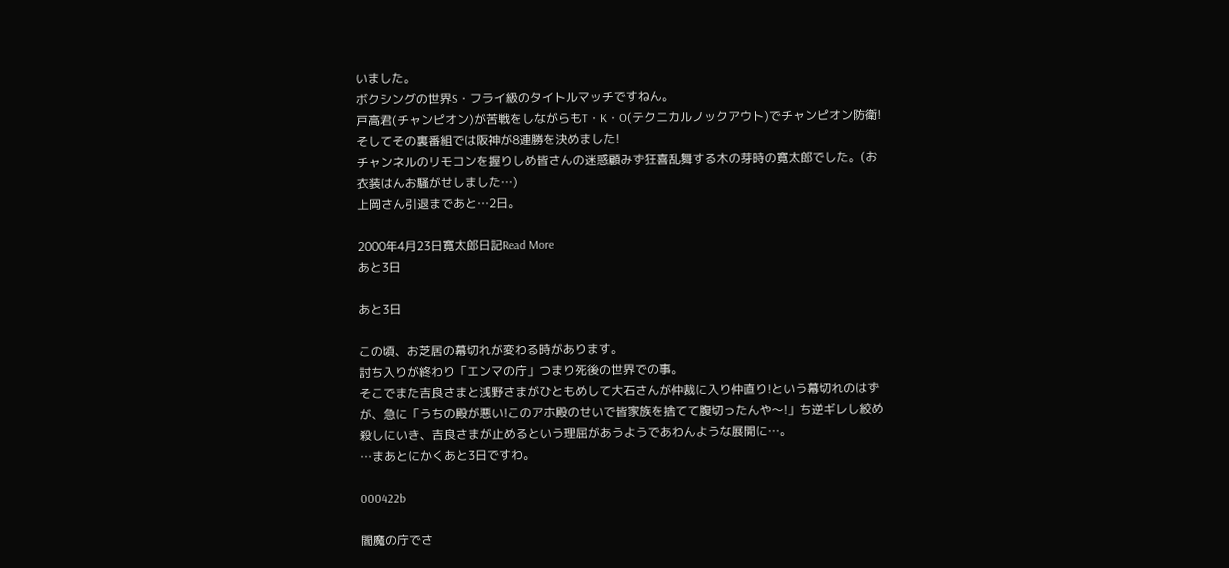いました。
ボクシングの世界S・フライ級のタイトルマッチですねん。
戸高君(チャンピオン)が苦戦をしながらもT・K・O(テクニカルノックアウト)でチャンピオン防衛!
そしてその裏番組では阪神が8連勝を決めました!
チャンネルのリモコンを握りしめ皆さんの迷惑顧みず狂喜乱舞する木の芽時の寛太郎でした。(お衣装はんお騒がせしました…)
上岡さん引退まであと…2日。

2000年4月23日寛太郎日記Read More
あと3日

あと3日

この頃、お芝居の幕切れが変わる時があります。
討ち入りが終わり「エンマの庁」つまり死後の世界での事。
そこでまた吉良さまと浅野さまがひともめして大石さんが仲裁に入り仲直り!という幕切れのはずが、急に「うちの殿が悪い!このアホ殿のせいで皆家族を捨てて腹切ったんや〜!」ち逆ギレし絞め殺しにいき、吉良さまが止めるという理屈があうようであわんような展開に…。
…まあとにかくあと3日ですわ。

000422b

閻魔の庁でさ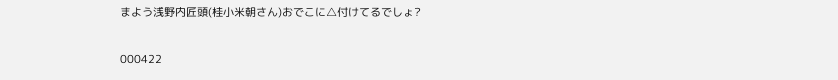まよう浅野内匠頭(桂小米朝さん)おでこに△付けてるでしょ?

000422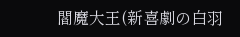閻魔大王(新喜劇の白羽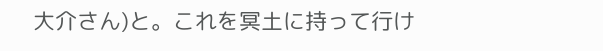大介さん)と。これを冥土に持って行け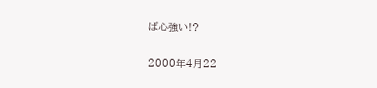ば心強い!?

2000年4月22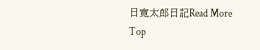日寛太郎日記Read More
Top